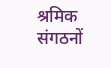श्रमिक संगठनों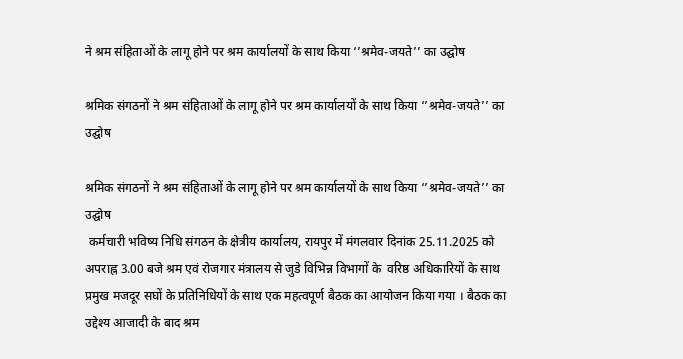ने श्रम संहिताओं के लागू होने पर श्रम कार्यालयों के साथ किया ‘’श्रमेव-जयते’’ का उद्घोष

श्रमिक संगठनों ने श्रम संहिताओं के लागू होने पर श्रम कार्यालयों के साथ किया ‘’श्रमेव-जयते’’ का उद्घोष

श्रमिक संगठनों ने श्रम संहिताओं के लागू होने पर श्रम कार्यालयों के साथ किया ‘’श्रमेव-जयते’’ का उद्घोष
 कर्मचारी भविष्‍य निधि संगठन के क्षेत्रीय कार्यालय, रायपुर में मंगलवार दिनांक 25.11.2025 को  अपराह्न 3.00 बजे श्रम एवं रोजगार मंत्रालय से जुडे विभिन्न विभागों के  वरिष्ठ अधिकारियों के साथ प्रमुख मजदूर सघों के प्रतिनिधियों के साथ एक महत्वपूर्ण बैठक का आयोजन किया गया । बैठक का उद्देश्य आजादी के बाद श्रम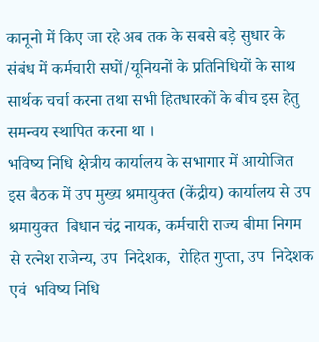कानूनो में किए जा रहे अब तक के सबसे बड़े सुधार के संबंध में कर्मचारी सघों/यूनियनों के प्रतिनिधियों के साथ सार्थक चर्चा करना तथा सभी हितधारकों के बीच इस हेतु समन्वय स्थापित करना था ।
भविष्य निधि क्षेत्रीय कार्यालय के सभागार में आयोजित इस बैठक में उप मुख्य श्रमायुक्त (केंद्रीय) कार्यालय से उप श्रमायुक्त  बिधान चंद्र नायक, कर्मचारी राज्य बीमा निगम से रत्नेश राजेन्य, उप  निदेशक,  रोहित गुप्ता, उप  निदेशक  एवं  भविष्य निधि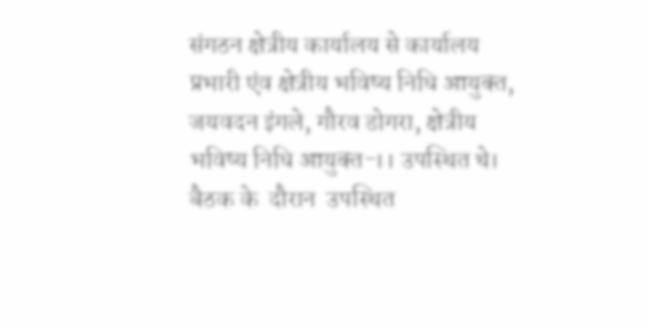संगठन क्षेत्रीय कार्यालय से कार्यालय प्रभारी एंव क्षेत्रीय भविष्य निधि आयुक्‍त,  जयवदन इंगले, गौरव डोगरा, क्षेत्रीय भविष्‍य निधि आयुक्‍त-।। उपस्थित थे। बैठक के  दौरान  उपस्थित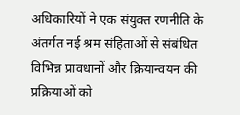अधिकारियों ने एक संयुक्त रणनीति के अंतर्गत नई श्रम संहिताओं से संबंधित विभिन्न प्रावधानों और क्रियान्वयन की प्रक्रियाओं को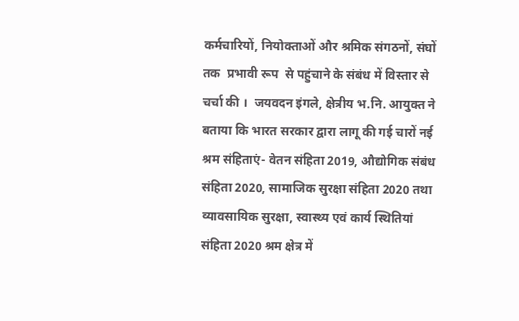कर्मचारियों, नियोक्ताओं और श्रमिक संगठनों, संघों तक  प्रभावी रूप  से पहुंचाने के संबंध में विस्तार से चर्चा की ।  जयवदन इंगले, क्षेत्रीय भ.नि. आयुक्त ने बताया कि भारत सरकार द्वारा लागू की गई चारों नई श्रम संहिताएं- वेतन संहिता 2019, औद्योगिक संबंध संहिता 2020, सामाजिक सुरक्षा संहिता 2020 तथा व्यावसायिक सुरक्षा, स्वास्थ्य एवं कार्य स्थितियां संहिता 2020 श्रम क्षेत्र में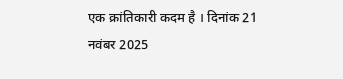एक क्रांतिकारी कदम है । दिनांक 21 नवंबर 2025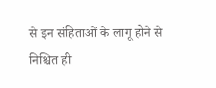से इन संहिताओं के लागू होने से निश्चित ही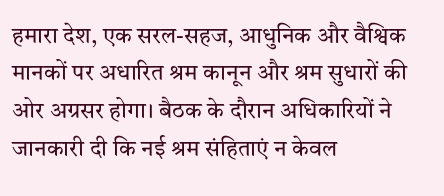हमारा देश, एक सरल-सहज, आधुनिक और वैश्विक मानकों पर अधारित श्रम कानून और श्रम सुधारों की ओर अग्रसर होगा। बैठक के दौरान अधिकारियों ने जानकारी दी कि नई श्रम संहिताएं न केवल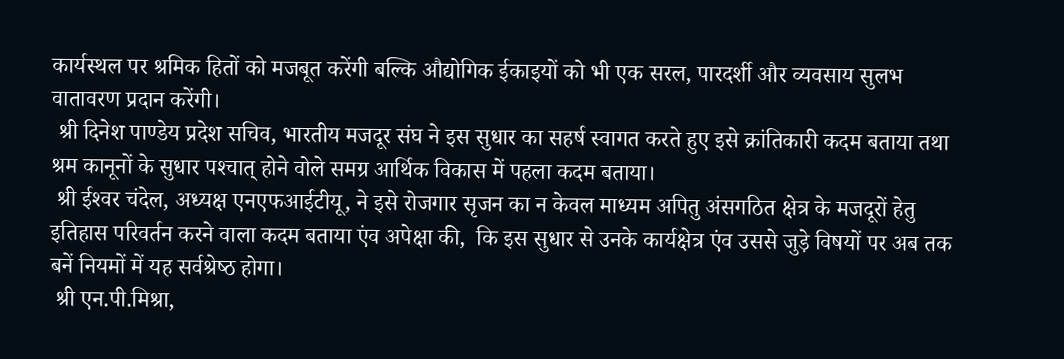कार्यस्थल पर श्रमिक हितों को मजबूत करेंगी बल्कि औद्योगिक ईकाइयों को भी एक सरल, पारदर्शी और व्यवसाय सुलभ वातावरण प्रदान करेंगी।
 श्री दिनेश पाण्‍डेय प्रदेश सचिव, भारतीय मजदूर संघ ने इस सुधार का सहर्ष स्‍वागत करते हुए इसे क्रांतिकारी कदम बताया तथा श्रम कानूनों के सुधार पश्‍चात् होने वोले समग्र आर्थिक विकास में पहला कदम बताया।
 श्री ईश्‍वर चंदेल, अध्‍यक्ष एनएफआईटीयू, ने इसे रोजगार सृजन का न केवल माध्‍यम अपितु अंसगठित क्षेत्र के मजदूरों हेतु इतिहास परिवर्तन करने वाला कदम बताया एंव अपेक्षा की,  कि इस सुधार से उनके कार्यक्षेत्र एंव उससे जुड़े विषयों पर अब तक बनें नियमों में यह सर्वश्रेष्‍ठ होगा।
 श्री एन.पी.मिश्रा,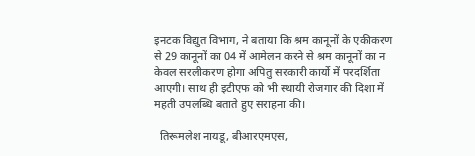इनटक विद्युत विभाग, ने बताया कि श्रम कानूनों के एकीकरण से 29 कानूनों का 04 में आमेलन करने से श्रम कानूनों का न केवल सरलीकरण होगा अपितु सरकारी कार्यो में परदर्शिता आएगी। साथ ही इटीएफ को भी स्‍थायी रोजगार की दिशा में महती उपलब्धि बताते हुए सराहना की।

  तिरूमलेश नायडू, बीआरएमएस,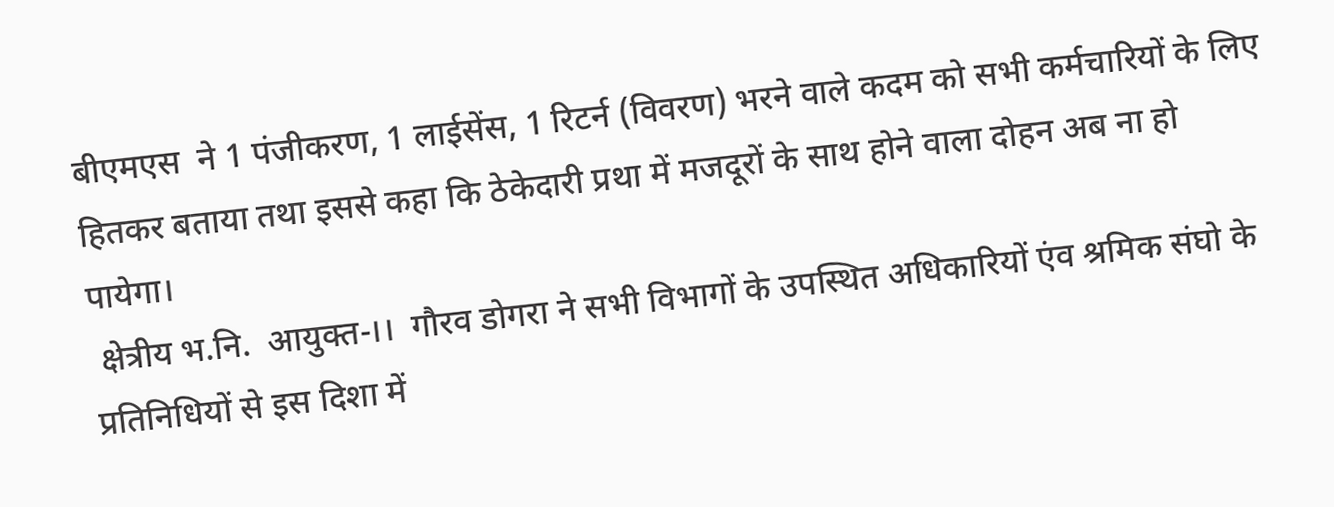बीएमएस  ने 1 पंजीकरण, 1 लाईसेंस, 1 रिटर्न (विवरण) भरने वाले कदम को सभी कर्मचारियों के लिए हितकर बताया तथा इससे कहा कि ठेकेदारी प्रथा में मजदूरों के साथ होने वाला दोहन अब ना हो पायेगा।
 क्षेत्रीय भ.नि.  आयुक्त-।।  गौरव डोगरा ने सभी विभागों के उपस्थित अधिकारियों एंव श्रमिक संघो के प्रतिनिधियों से इस दिशा में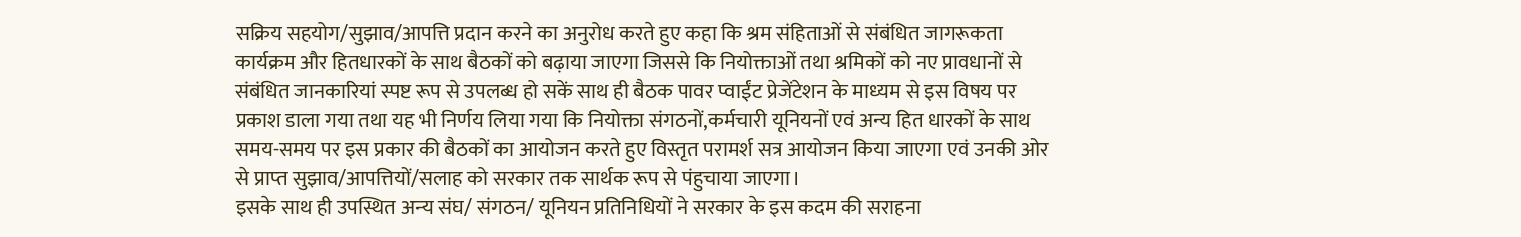सक्रिय सहयोग/सुझाव/आपत्ति प्रदान करने का अनुरोध करते हुए कहा कि श्रम संहिताओं से संबंधित जागरूकता कार्यक्रम और हितधारकों के साथ बैठकों को बढ़ाया जाएगा जिससे कि नियोक्ताओं तथा श्रमिकों को नए प्रावधानों से संबंधित जानकारियां स्पष्ट रूप से उपलब्ध हो सकें साथ ही बैठक पावर प्‍वाईंट प्रेजेंटेशन के माध्‍यम से इस विषय पर प्रकाश डाला गया तथा यह भी निर्णय लिया गया कि नियोक्ता संगठनों,कर्मचारी यूनियनों एवं अन्य हित धारकों के साथ समय-समय पर इस प्रकार की बैठकों का आयोजन करते हुए विस्तृत परामर्श सत्र आयोजन किया जाएगा एवं उनकी ओर से प्राप्‍त सुझाव/आपत्तियों/सलाह को सरकार तक सार्थक रूप से पंहुचाया जाएगा।
इसके साथ ही उपस्थित अन्‍य संघ/ संगठन/ यूनियन प्रतिनिधियों ने सरकार के इस कदम की सराहना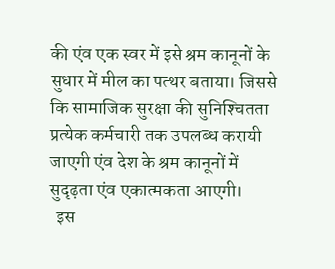की एंव एक स्‍वर में इसे श्रम कानूनों के सुधार में मील का पत्‍थर बताया। जिससे कि सामाजिक सुरक्षा की सुनिश्‍चितता प्रत्‍येक कर्मचारी तक उपलब्‍ध करायी जाएगी एंव देश के श्रम कानूनों में सुदृढ़ता एंव एकात्‍मकता आएगी।
  इस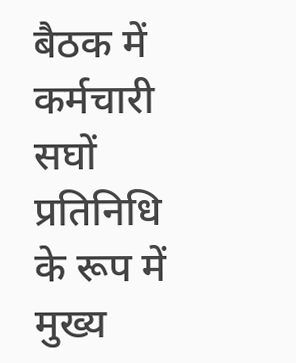बैठक में कर्मचारी सघों प्रतिनिधि के रूप में मुख्‍य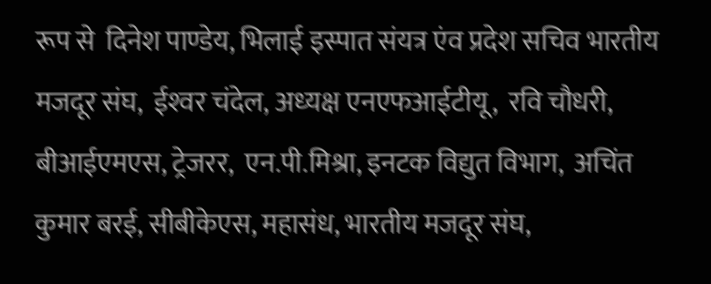रूप से  दिनेश पाण्डेय, भिलाई इस्‍पात संयत्र एंव प्रदेश सचिव भारतीय मजदूर संघ,  ईश्‍वर चंदेल, अध्‍यक्ष एनएफआईटीयू,  रवि चौधरी, बीआईएमएस, ट्रेजरर,  एन.पी.मिश्रा, इनटक विद्युत विभाग,  अचिंत कुमार बरई, सीबीकेएस, महासंध, भारतीय मजदूर संघ,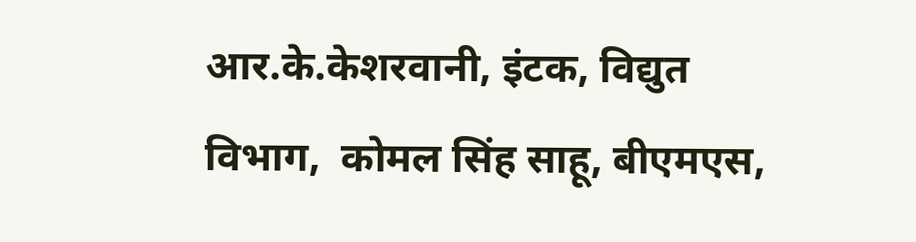आर.के.केशरवानी, इंटक, विद्युत विभाग,  कोमल सिंह साहू, बीएमएस,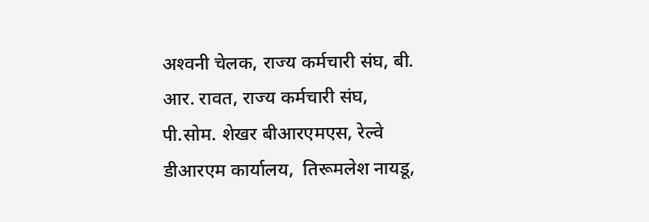अश्‍वनी चेलक, राज्‍य कर्मचारी संघ, बी. आर. रावत, राज्‍य कर्मचारी संघ,  पी.सोम. शेखर बीआरएमएस, रेल्‍वे डीआरएम कार्यालय,  तिरूमलेश नायडू,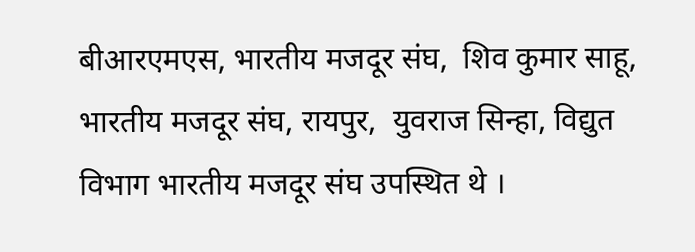बीआरएमएस, भारतीय मजदूर संघ,  शिव कुमार साहू, भारतीय मजदूर संघ, रायपुर,  युवराज सिन्‍हा, विद्युत विभाग भारतीय मजदूर संघ उपस्थित थे ।